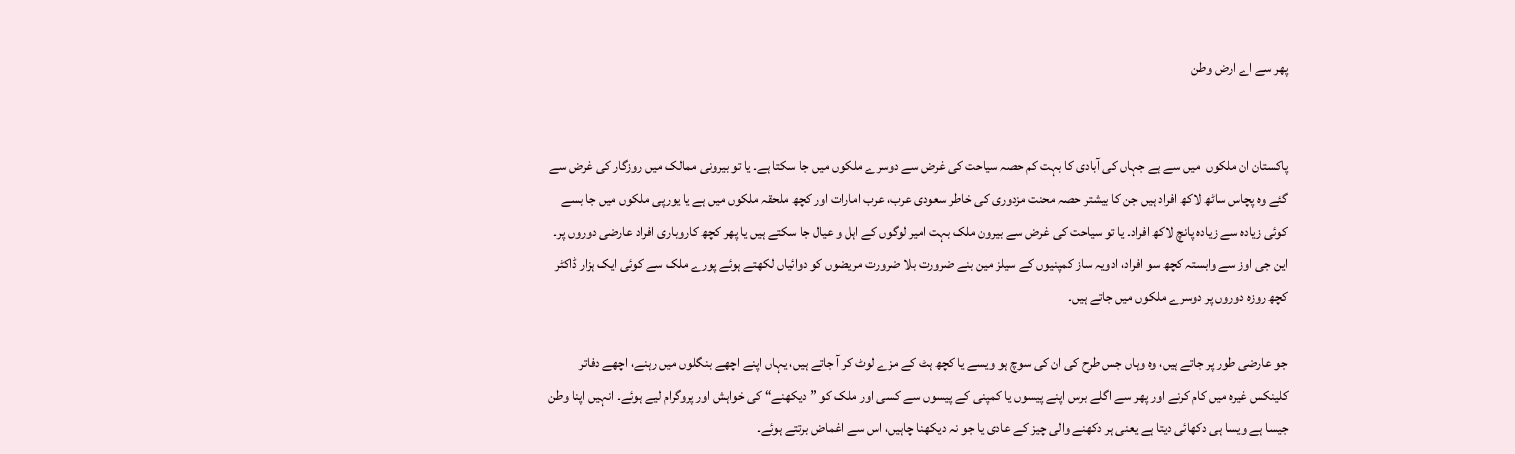پھر سے اے ارض وطن


پاکستان ان ملکوں ‌ میں سے ہے جہاں ‌کی آبادی کا بہت کم حصہ سیاحت کی غرض سے دوسرے ملکوں میں جا سکتا ہے۔ یا تو بیرونی ممالک میں روزگار کی غرض سے گئے وہ پچاس ساٹھ لاکھ افراد ہیں جن کا بیشتر حصہ محنت مزدوری کی خاطر سعودی عرب، عرب امارات اور کچھ ملحقہ ملکوں میں ہے یا یورپی ملکوں میں جا بسے کوئی زیادہ سے زیادہ پانچ لاکھ افراد۔ یا تو سیاحت کی غرض سے بیرون ملک بہت امیر لوگوں کے اہل و عیال جا سکتے ہیں یا پھر کچھ کاروباری افراد عارضی دوروں پر۔ این جی اوز سے وابستہ کچھ سو افراد، ادویہ ساز کمپنیوں کے سیلز مین بنے ضرورت بلا ضرورت مریضوں کو دوائیاں لکھتے ہوئے پورے ملک سے کوئی ایک ہزار ڈاکٹر کچھ روزہ دوروں پر دوسرے ملکوں میں جاتے ہیں۔

جو عارضی طور پر جاتے ہیں، وہ وہاں جس طرح کی ان کی سوچ ہو ویسے یا کچھ ہٹ کے مزے لوٹ کر آ جاتے ہیں، یہاں اپنے اچھے بنگلوں میں رہنے، اچھے دفاتر کلینکس غیرہ میں کام کرنے اور پھر سے اگلے برس اپنے پیسوں یا کمپنی کے پیسوں سے کسی اور ملک کو ”دیکھنے“ کی خواہش اور پروگرام لیے ہوئے۔ انہیں اپنا وطن جیسا ہے ویسا ہی دکھائی دیتا ہے یعنی ہر دکھنے والی چیز کے عادی یا جو نہ دیکھنا چاہیں، اس سے اغماض برتتے ہوئے۔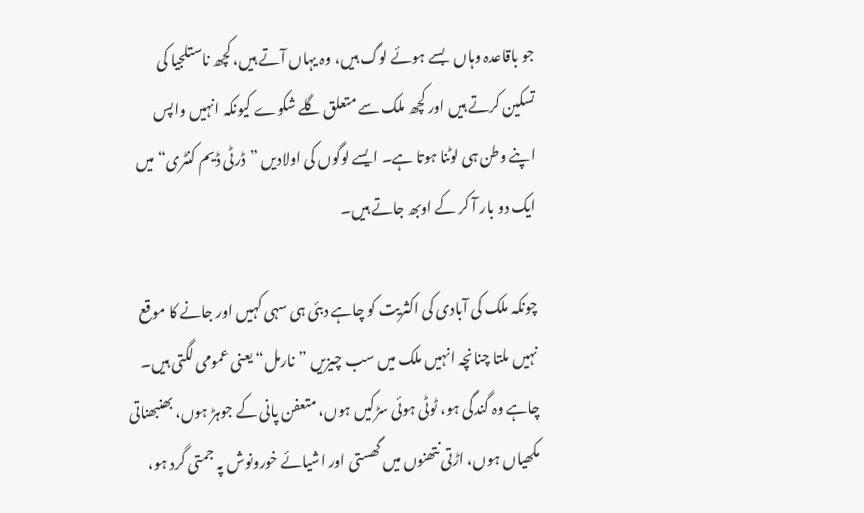جو باقاعدہ وہاں ‌ بسے ہوئے لوگ ہیں، وہ یہاں آتے ہیں، کچھ ناستلجیا کی تسکین کرتے ہیں اور کچھ ملک سے متعلق گلے شکوے کیونکہ انہیں واپس اپنے وطن ہی لوٹنا ہوتا ہے۔ ایسے لوگوں کی اولادیں ”ڈرٹی ڈیم کنٹری“ میں ایک دو بار آ کر کے اوبھ جاتے ہیں۔

چونکہ ملک کی آبادی کی اکثریت کو چاہے دبئی ہی سہی کہیں اور جانے کا موقع نہیں ملتا چنانچہ انہیں ملک میں سب چیزیں ”نارمل“ یعنی عمومی لگتی ہیں۔ چاہے وہ گندگی ہو، ٹوٹی ہوئی سڑکیں ہوں، متعفن پانی کے جوہڑ ہوں، بھنبھناتی مکھیاں ہوں، اڑتی نتھنوں میں گھستی اور اشیائے خورونوش پہ جمتی گرد ہو،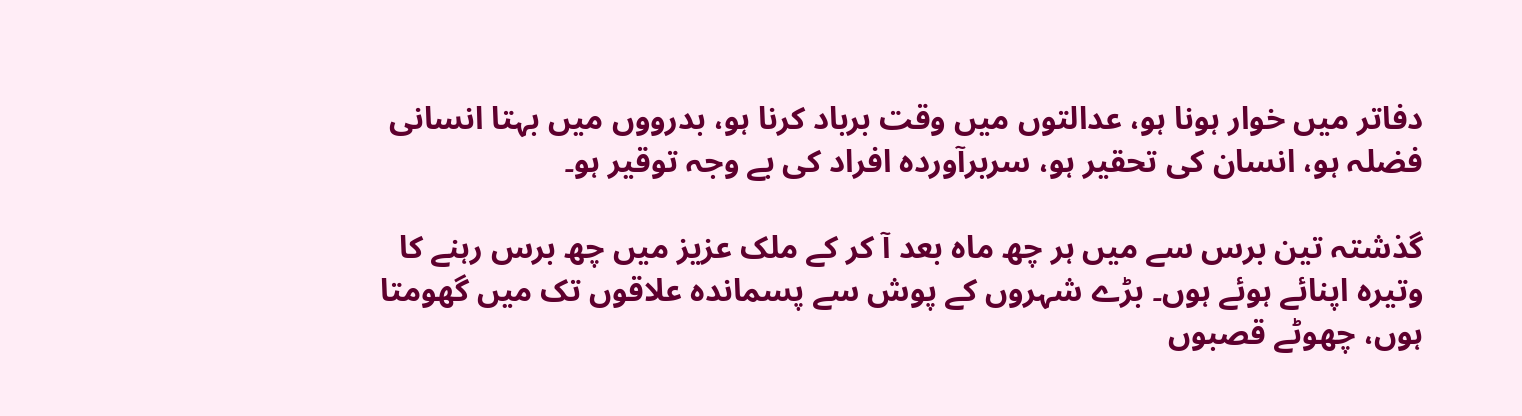دفاتر میں خوار ہونا ہو، عدالتوں میں وقت برباد کرنا ہو، بدرووں میں بہتا انسانی فضلہ ہو، انسان کی تحقیر ہو، سربرآوردہ افراد کی بے وجہ توقیر ہو۔

گذشتہ تین برس سے میں ہر چھ ماہ بعد آ کر کے ملک عزیز میں چھ برس رہنے کا وتیرہ اپنائے ہوئے ہوں۔ بڑے شہروں کے پوش سے پسماندہ علاقوں تک میں گھومتا ہوں، چھوٹے قصبوں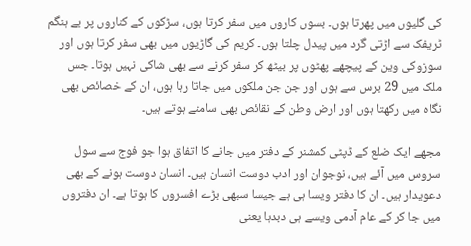کی گلیوں میں پھرتا ہوں۔ بسوں کاروں میں سفر کرتا ہوں، سڑکوں کے کناروں پر بے ہنگم ٹریفک سے اڑتی گرد میں پیدل چلتا ہوں۔ کریم کی گاڑیوں میں بھی سفر کرتا ہوں اور سوزوکی وین کے پیچھے پھٹوں پر بیٹھ کر سفر کرنے سے بھی شاکی نہیں ہوتا۔ جس ملک میں 29 برس سے ہوں اور جن جن ملکوں میں جاتا رہا ہوں، ان کے خصائص بھی نگاہ میں رکھتا ہوں اور ارض وطن کے نقائص بھی سامنے ہوتے ہیں۔

مجھے ایک ضلع کے ڈپٹی کمشنر کے دفتر میں جانے کا اتفاق ہوا جو فوج سے سول سروس میں آئے ہیں، نوجوان اور ادب دوست انسان ہیں۔ انسان دوست ہونے کے بھی دعویدار ہیں۔ ان کا دفتر ویسا ہی ہے جیسا سبھی بڑے افسروں کا ہوتا ہے۔ ان دفتروں میں جا کر کے عام آدمی ویسے ہی دبدہا یعنی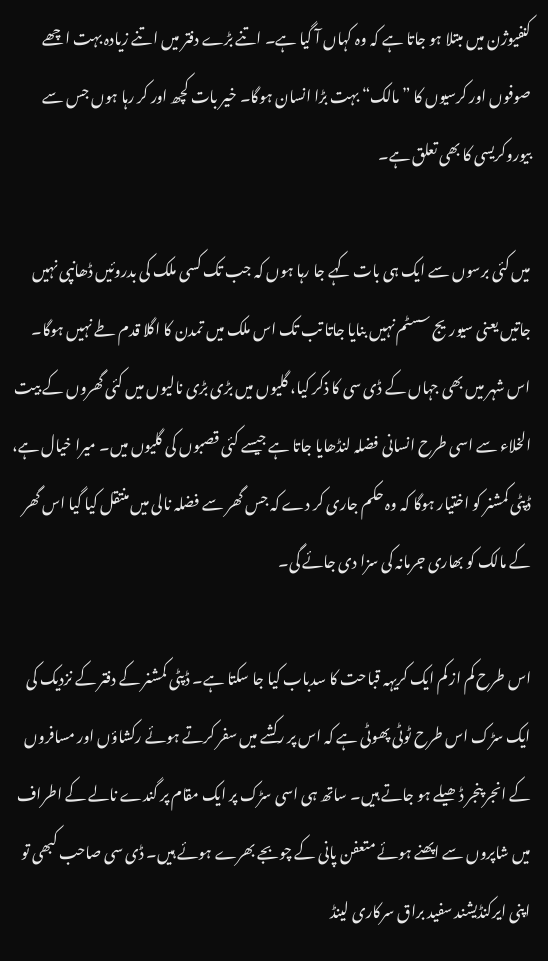کنفیوژن میں مبتلا ہو جاتا ہے کہ وہ کہاں آ گیا ہے۔ اتنے بڑے دفتر میں اتنے زیادہ بہت اچھے صوفوں اور کرسیوں کا ”مالک“ بہت بڑا انسان ہوگا۔ خیر بات کچھ اور کر رہا ہوں جس سے بیوروکریسی کا بھی تعلق ہے۔

میں کئی برسوں سے ایک ہی بات کہے جا رہا ہوں کہ جب تک کسی ملک کی بدروئیں ڈھانپی نہیں جاتیں یعنی سیوریج سسٹم نہیں بنایا جاتا تب تک اس ملک میں تمدن کا اگلا قدم طے نہیں ہوگا۔ اس شہر میں بھی جہاں کے ڈی سی کا ذکر کیا، گلیوں میں بڑی بڑی نالیوں میں کئی گھروں کے بیت الخلاء سے اسی طرح انسانی فضلہ لنڈھایا جاتا ہے جیسے کئی قصبوں کی گلیوں میں۔ میرا خیال ہے، ڈپٹی کمشنر کو اختیار ہوگا کہ وہ حکم جاری کر دے کہ جس گھر سے فضلہ نالی میں منتقل کیا گیا اس گھر کے مالک کو بھاری جرمانہ کی سزا دی جائے گی۔

اس طرح کم از کم ایک کریہہ قباحت کا سدباب کیا جا سکتا ہے۔ ڈپٹی کمشنر کے دفتر کے نزدیک کی ایک سڑک اس طرح ٹوٹی پھوٹی ہے کہ اس پر رکشے میں سفر کرتے ہوئے رکشاؤں اور مسافروں کے انجر پنجر ڈھیلے ہو جاتے ہیں۔ ساتھ ہی اسی سڑک پر ایک مقام پر گندے نالے کے اطراف میں شاپروں سے اپھنے ہوئے متعفن پانی کے چوبجے بھرے ہوئے ہیں۔ ڈی سی صاحب کبھی تو اپنی ایرکنڈیشند سفید براق سرکاری لینڈ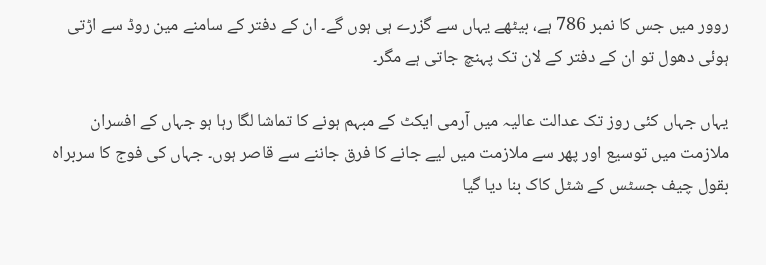روور میں جس کا نمبر 786 ہے، بیٹھے یہاں سے گزرے ہی ہوں گے۔ ان کے دفتر کے سامنے مین روڈ سے اڑتی ہوئی دھول تو ان کے دفتر کے لان تک پہنچ جاتی ہے مگر۔

یہاں جہاں کئی روز تک عدالت عالیہ میں آرمی ایکٹ کے مبہم ہونے کا تماشا لگا رہا ہو جہاں کے افسران ملازمت میں توسیع اور پھر سے ملازمت میں لیے جانے کا فرق جاننے سے قاصر ہوں۔ جہاں کی فوج کا سربراہ بقول چیف جسٹس کے شٹل کاک بنا دیا گیا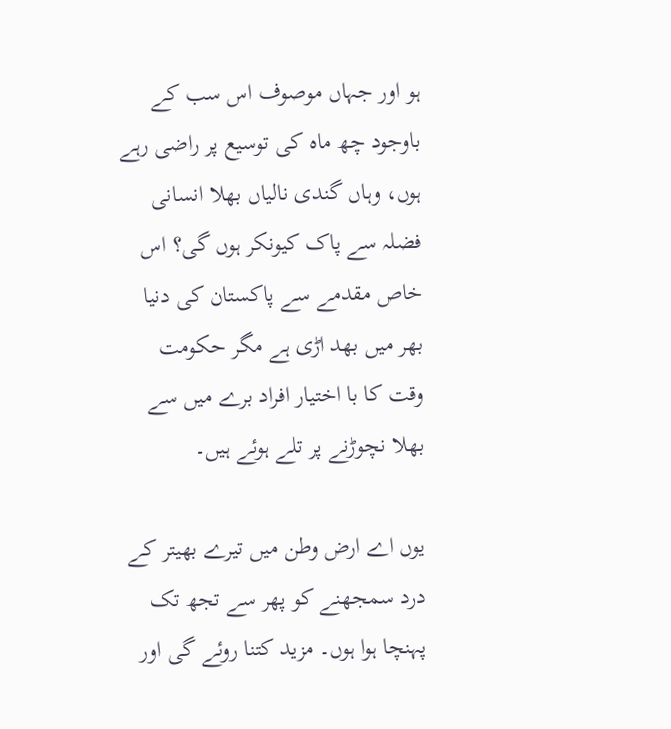ہو اور جہاں موصوف اس سب کے باوجود چھ ماہ کی توسیع پر راضی رہے ہوں، وہاں گندی نالیاں بھلا انسانی فضلہ سے پاک کیونکر ہوں گی؟ اس خاص مقدمے سے پاکستان کی دنیا بھر میں بھد اڑی ہے مگر حکومت وقت کا با اختیار افراد برے میں سے بھلا نچوڑنے پر تلے ہوئے ہیں۔

یوں اے ارض وطن میں تیرے بھیتر کے درد سمجھنے کو پھر سے تجھ تک پہنچا ہوا ہوں۔ مزید کتنا روئے گی اور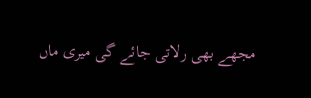مجھے بھی رلاتی جائے گی میری ماں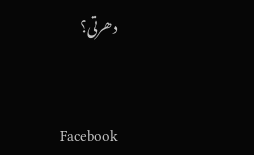دھرتی؟


Facebook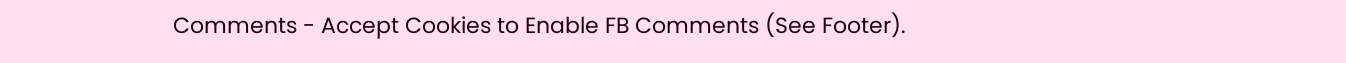Comments - Accept Cookies to Enable FB Comments (See Footer).